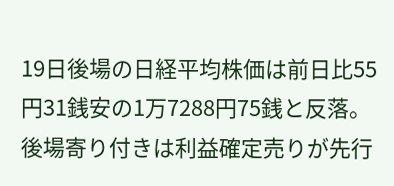19日後場の日経平均株価は前日比55円31銭安の1万7288円75銭と反落。後場寄り付きは利益確定売りが先行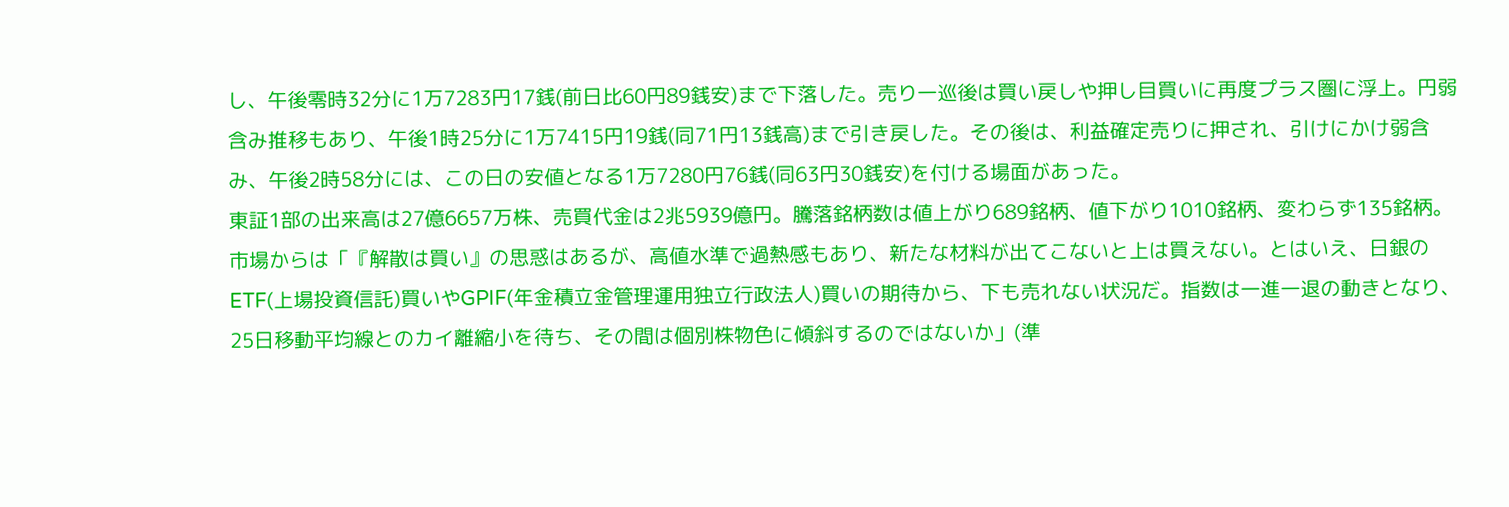し、午後零時32分に1万7283円17銭(前日比60円89銭安)まで下落した。売り一巡後は買い戻しや押し目買いに再度プラス圏に浮上。円弱含み推移もあり、午後1時25分に1万7415円19銭(同71円13銭高)まで引き戻した。その後は、利益確定売りに押され、引けにかけ弱含み、午後2時58分には、この日の安値となる1万7280円76銭(同63円30銭安)を付ける場面があった。
東証1部の出来高は27億6657万株、売買代金は2兆5939億円。騰落銘柄数は値上がり689銘柄、値下がり1010銘柄、変わらず135銘柄。
市場からは「『解散は買い』の思惑はあるが、高値水準で過熱感もあり、新たな材料が出てこないと上は買えない。とはいえ、日銀のETF(上場投資信託)買いやGPIF(年金積立金管理運用独立行政法人)買いの期待から、下も売れない状況だ。指数は一進一退の動きとなり、25日移動平均線とのカイ離縮小を待ち、その間は個別株物色に傾斜するのではないか」(準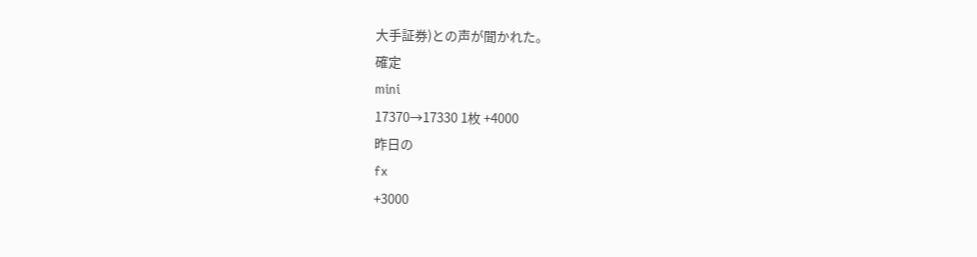大手証券)との声が聞かれた。
確定
mini
17370→17330 1枚 +4000
昨日の
fx
+3000